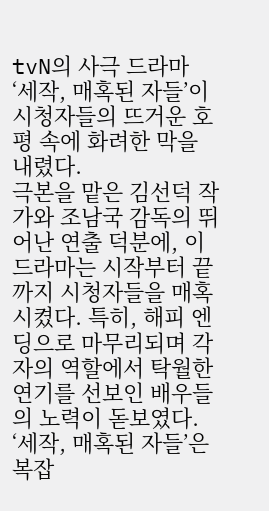tvN의 사극 드라마 ‘세작, 매혹된 자들’이 시청자들의 뜨거운 호평 속에 화려한 막을 내렸다.
극본을 맡은 김선덕 작가와 조남국 감독의 뛰어난 연출 덕분에, 이 드라마는 시작부터 끝까지 시청자들을 매혹시켰다. 특히, 해피 엔딩으로 마무리되며 각자의 역할에서 탁월한 연기를 선보인 배우들의 노력이 돋보였다.
‘세작, 매혹된 자들’은 복잡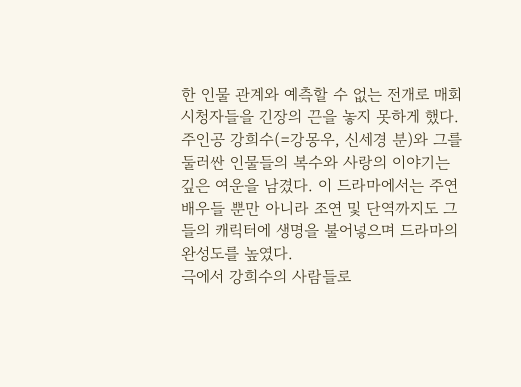한 인물 관계와 예측할 수 없는 전개로 매회 시청자들을 긴장의 끈을 놓지 못하게 했다. 주인공 강희수(=강몽우, 신세경 분)와 그를 둘러싼 인물들의 복수와 사랑의 이야기는 깊은 여운을 남겼다. 이 드라마에서는 주연 배우들 뿐만 아니라 조연 및 단역까지도 그들의 캐릭터에 생명을 불어넣으며 드라마의 완성도를 높였다.
극에서 강희수의 사람들로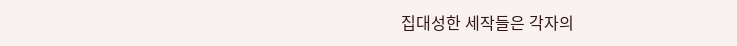집대성한 세작들은 각자의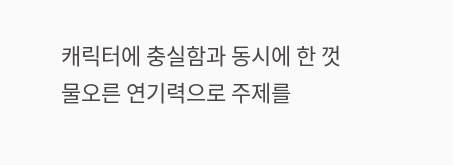캐릭터에 충실함과 동시에 한 껏 물오른 연기력으로 주제를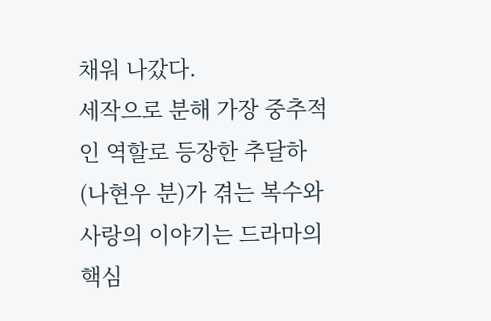채워 나갔다.
세작으로 분해 가장 중추적인 역할로 등장한 추달하(나현우 분)가 겪는 복수와 사랑의 이야기는 드라마의 핵심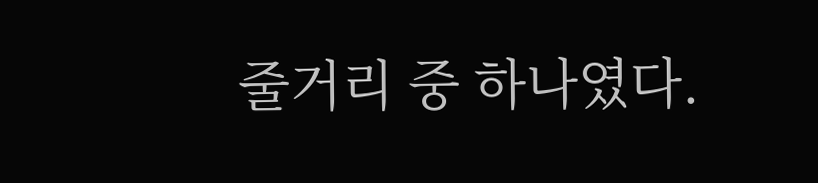줄거리 중 하나였다.